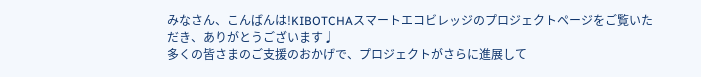みなさん、こんばんは!KIBOTCHAスマートエコビレッジのプロジェクトページをご覧いただき、ありがとうございます♩
多くの皆さまのご支援のおかげで、プロジェクトがさらに進展して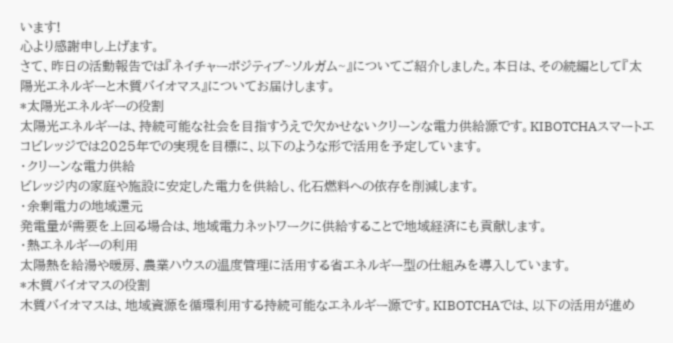います!
心より感謝申し上げます。
さて、昨日の活動報告では『ネイチャーポジティブ~ソルガム~』についてご紹介しました。本日は、その続編として『太陽光エネルギーと木質バイオマス』についてお届けします。
*太陽光エネルギーの役割
太陽光エネルギーは、持続可能な社会を目指すうえで欠かせないクリーンな電力供給源です。KIBOTCHAスマートエコビレッジでは2025年での実現を目標に、以下のような形で活用を予定しています。
・クリーンな電力供給
ビレッジ内の家庭や施設に安定した電力を供給し、化石燃料への依存を削減します。
・余剰電力の地域還元
発電量が需要を上回る場合は、地域電力ネットワークに供給することで地域経済にも貢献します。
・熱エネルギーの利用
太陽熱を給湯や暖房、農業ハウスの温度管理に活用する省エネルギー型の仕組みを導入しています。
*木質バイオマスの役割
木質バイオマスは、地域資源を循環利用する持続可能なエネルギー源です。KIBOTCHAでは、以下の活用が進め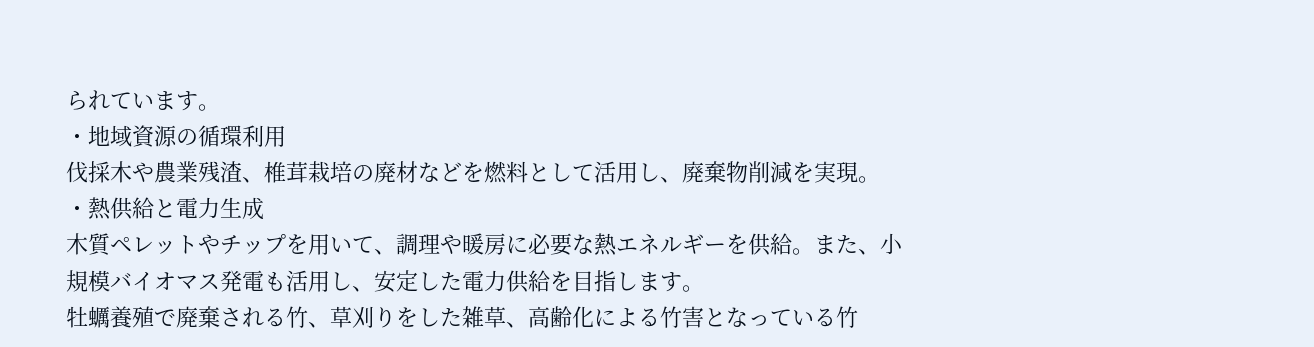られています。
・地域資源の循環利用
伐採木や農業残渣、椎茸栽培の廃材などを燃料として活用し、廃棄物削減を実現。
・熱供給と電力生成
木質ペレットやチップを用いて、調理や暖房に必要な熱エネルギーを供給。また、小規模バイオマス発電も活用し、安定した電力供給を目指します。
牡蠣養殖で廃棄される竹、草刈りをした雑草、高齢化による竹害となっている竹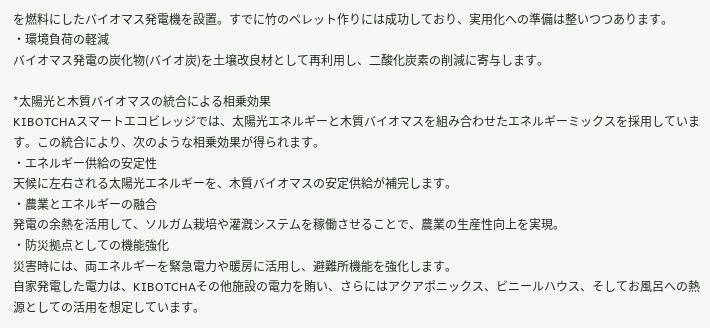を燃料にしたバイオマス発電機を設置。すでに竹のペレット作りには成功しており、実用化への準備は整いつつあります。
・環境負荷の軽減
バイオマス発電の炭化物(バイオ炭)を土壌改良材として再利用し、二酸化炭素の削減に寄与します。

*太陽光と木質バイオマスの統合による相乗効果
KIBOTCHAスマートエコビレッジでは、太陽光エネルギーと木質バイオマスを組み合わせたエネルギーミックスを採用しています。この統合により、次のような相乗効果が得られます。
・エネルギー供給の安定性
天候に左右される太陽光エネルギーを、木質バイオマスの安定供給が補完します。
・農業とエネルギーの融合
発電の余熱を活用して、ソルガム栽培や灌漑システムを稼働させることで、農業の生産性向上を実現。
・防災拠点としての機能強化
災害時には、両エネルギーを緊急電力や暖房に活用し、避難所機能を強化します。
自家発電した電力は、KIBOTCHAその他施設の電力を賄い、さらにはアクアポニックス、ビニールハウス、そしてお風呂への熱源としての活用を想定しています。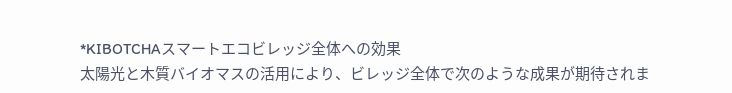*KIBOTCHAスマートエコビレッジ全体への効果
太陽光と木質バイオマスの活用により、ビレッジ全体で次のような成果が期待されま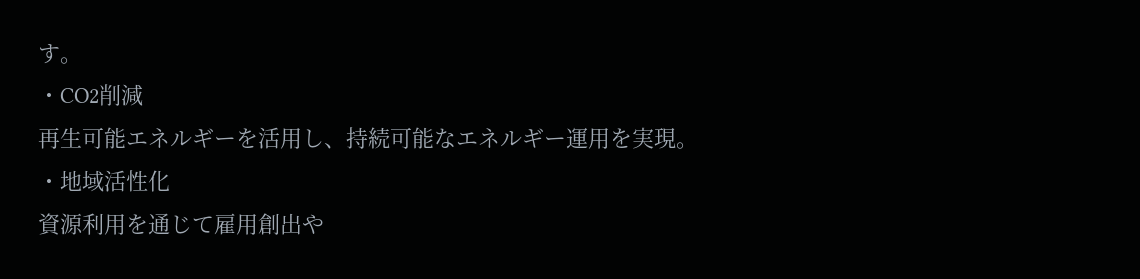す。
・CO2削減
再生可能エネルギーを活用し、持続可能なエネルギー運用を実現。
・地域活性化
資源利用を通じて雇用創出や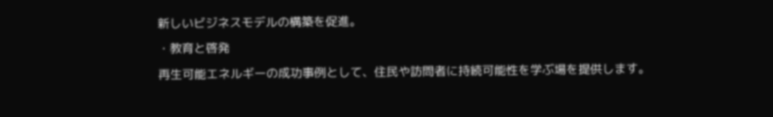新しいビジネスモデルの構築を促進。
・教育と啓発
再生可能エネルギーの成功事例として、住民や訪問者に持続可能性を学ぶ場を提供します。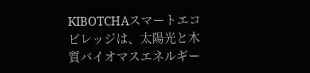KIBOTCHAスマートエコビレッジは、太陽光と木質バイオマスエネルギー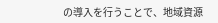の導入を行うことで、地域資源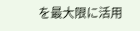を最大限に活用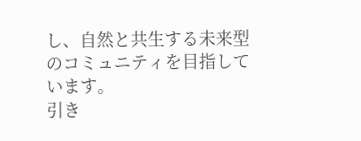し、自然と共生する未来型のコミュニティを目指しています。
引き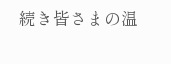続き皆さまの温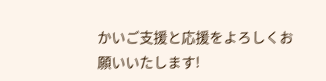かいご支援と応援をよろしくお願いいたします!